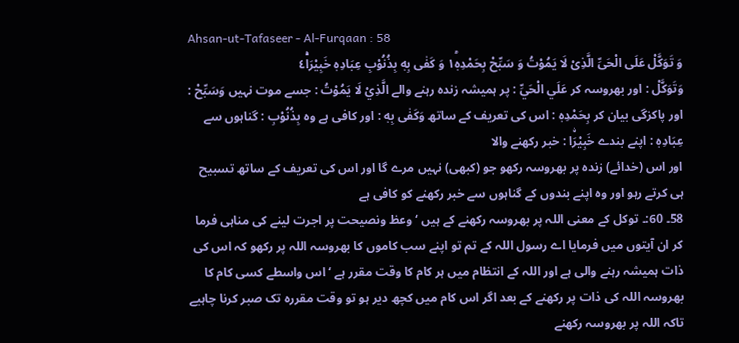Ahsan-ut-Tafaseer - Al-Furqaan : 58
وَ تَوَكَّلْ عَلَى الْحَیِّ الَّذِیْ لَا یَمُوْتُ وَ سَبِّحْ بِحَمْدِهٖ١ؕ وَ كَفٰى بِهٖ بِذُنُوْبِ عِبَادِهٖ خَبِیْرَا٤ۚۛۙ
وَتَوَكَّلْ : اور بھروسہ کر عَلَي الْحَيِّ : پر ہمیشہ زندہ رہنے والے الَّذِيْ لَا يَمُوْتُ : جسے موت نہیں وَسَبِّحْ : اور پاکزگی بیان کر بِحَمْدِهٖ : اس کی تعریف کے ساتھ وَكَفٰى بِهٖ : اور کافی ہے وہ بِذُنُوْبِ : گناہوں سے عِبَادِهٖ : اپنے بندے خَبِيْرَۨا : خبر رکھنے والا
اور اس (خدائے) زندہ پر بھروسہ رکھو جو (کبھی) نہیں مرے گا اور اس کی تعریف کے ساتھ تسبیح ہی کرتے رہو اور وہ اپنے بندوں کے گناہوں سے خبر رکھنے کو کافی ہے
58۔ 60:۔ توکل کے معنی اللہ پر بھروسہ رکھنے کے ہیں ‘ وعظ ونصیحت پر اجرت لینے کی مناہی فرما کر ان آیتوں میں فرمایا اے رسول اللہ کے تم تو اپنے سب کاموں کا بھروسہ اللہ پر رکھو کہ اس کی ذات ہمیشہ رہنے والی ہے اور اللہ کے انتظام میں ہر کام کا وقت مقرر ہے ‘ اس واسطے کسی کام کا بھروسہ اللہ کی ذات پر رکھنے کے بعد اگر اس کام میں کچھ دیر ہو تو وقت مقررہ تک صبر کرنا چاہیے تاکہ اللہ پر بھروسہ رکھنے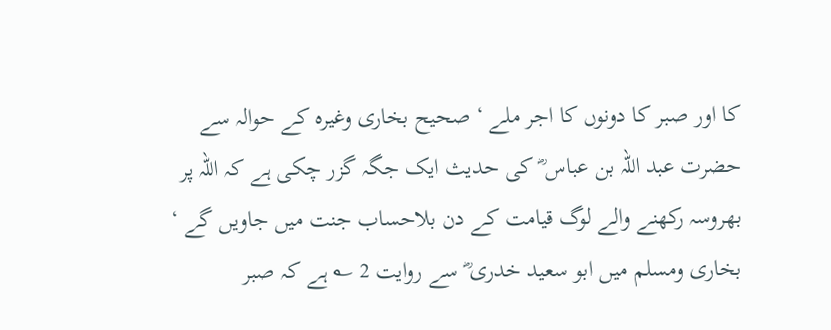کا اور صبر کا دونوں کا اجر ملے ‘ صحیح بخاری وغیرہ کے حوالہ سے حضرت عبد اللہ بن عباس ؓ کی حدیث ایک جگہ گزر چکی ہے کہ اللہ پر بھروسہ رکھنے والے لوگ قیامت کے دن بلاحساب جنت میں جاویں گے ‘ بخاری ومسلم میں ابو سعید خدری ؓ سے روایت 2 ؎ ہے کہ صبر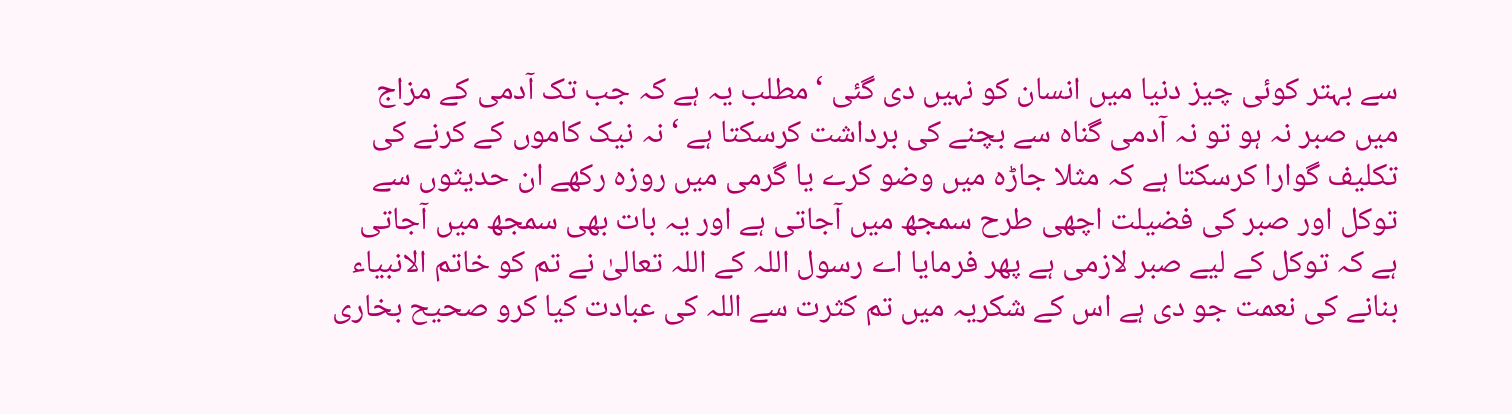سے بہتر کوئی چیز دنیا میں انسان کو نہیں دی گئی ‘ مطلب یہ ہے کہ جب تک آدمی کے مزاج میں صبر نہ ہو تو نہ آدمی گناہ سے بچنے کی برداشت کرسکتا ہے ‘ نہ نیک کاموں کے کرنے کی تکلیف گوارا کرسکتا ہے کہ مثلا جاڑہ میں وضو کرے یا گرمی میں روزہ رکھے ان حدیثوں سے توکل اور صبر کی فضیلت اچھی طرح سمجھ میں آجاتی ہے اور یہ بات بھی سمجھ میں آجاتی ہے کہ توکل کے لیے صبر لازمی ہے پھر فرمایا اے رسول اللہ کے اللہ تعالیٰ نے تم کو خاتم الانبیاء بنانے کی نعمت جو دی ہے اس کے شکریہ میں تم کثرت سے اللہ کی عبادت کیا کرو صحیح بخاری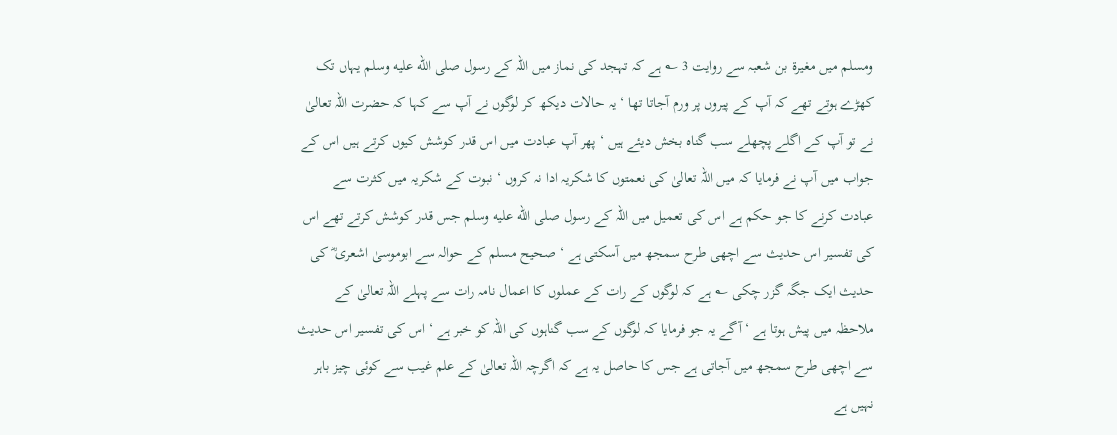ومسلم میں مغیرۃ بن شعبہ سے روایت 3 ؎ ہے کہ تہجد کی نماز میں اللہ کے رسول صلى الله عليه وسلم یہاں تک کھڑے ہوتے تھے کہ آپ کے پیروں پر ورم آجاتا تھا ‘ یہ حالات دیکھ کر لوگوں نے آپ سے کہا کہ حضرت اللہ تعالیٰ نے تو آپ کے اگلے پچھلے سب گناہ بخش دیئے ہیں ‘ پھر آپ عبادت میں اس قدر کوشش کیوں کرتے ہیں اس کے جواب میں آپ نے فرمایا کہ میں اللہ تعالیٰ کی نعمتوں کا شکریہ ادا نہ کروں ‘ نبوت کے شکریہ میں کثرت سے عبادت کرنے کا جو حکم ہے اس کی تعمیل میں اللہ کے رسول صلى الله عليه وسلم جس قدر کوشش کرتے تھے اس کی تفسیر اس حدیث سے اچھی طرح سمجھ میں آسکتی ہے ‘ صحیح مسلم کے حوالہ سے ابوموسیٰ اشعری ؓ کی حدیث ایک جگہ گزر چکی ؎ ہے کہ لوگوں کے رات کے عملوں کا اعمال نامہ رات سے پہلے اللہ تعالیٰ کے ملاحظہ میں پیش ہوتا ہے ‘ آگے یہ جو فرمایا کہ لوگوں کے سب گناہوں کی اللہ کو خبر ہے ‘ اس کی تفسیر اس حدیث سے اچھی طرح سمجھ میں آجاتی ہے جس کا حاصل یہ ہے کہ اگرچہ اللہ تعالیٰ کے علم غیب سے کوئی چیز باہر نہیں ہے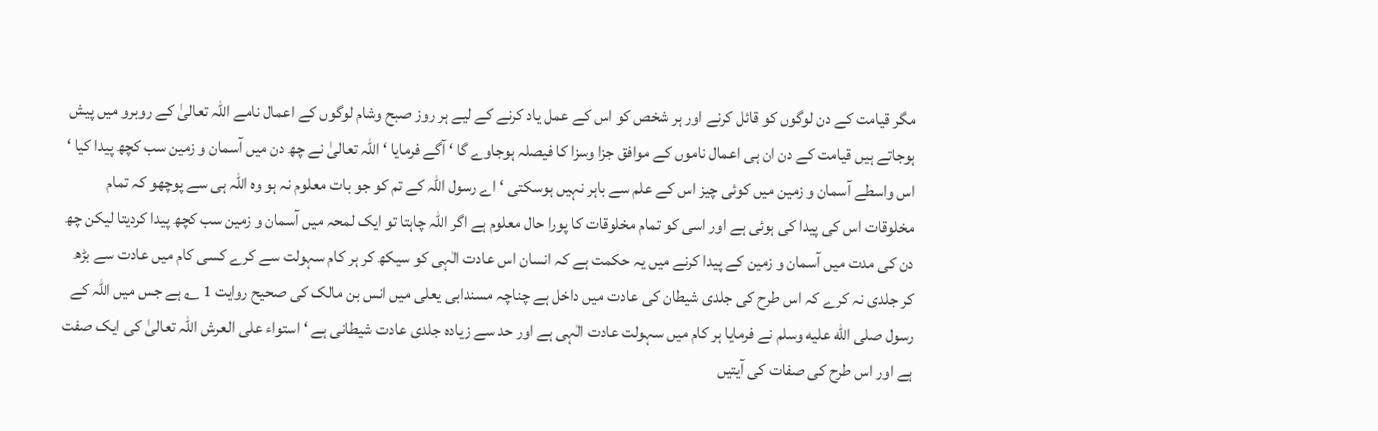مگر قیامت کے دن لوگوں کو قائل کرنے اور ہر شخص کو اس کے عمل یاد کرنے کے لیے ہر روز صبح وشام لوگوں کے اعمال نامے اللہ تعالیٰ کے روبرو میں پیش ہوجاتے ہیں قیامت کے دن ان ہی اعمال ناموں کے موافق جزا وسزا کا فیصلہ ہوجاوے گا ‘ آگے فرمایا ‘ اللہ تعالیٰ نے چھ دن میں آسمان و زمین سب کچھ پیدا کیا ‘ اس واسطے آسمان و زمین میں کوئی چیز اس کے علم سے باہر نہیں ہوسکتی ‘ اے رسول اللہ کے تم کو جو بات معلوم نہ ہو وہ اللہ ہی سے پوچھو کہ تمام مخلوقات اس کی پیدا کی ہوئی ہے اور اسی کو تمام مخلوقات کا پورا حال معلوم ہے اگر اللہ چاہتا تو ایک لمحہ میں آسمان و زمین سب کچھ پیدا کردیتا لیکن چھ دن کی مدت میں آسمان و زمین کے پیدا کرنے میں یہ حکمت ہے کہ انسان اس عادت الٰہی کو سیکھ کر ہر کام سہولت سے کرے کسی کام میں عادت سے بڑھ کر جلدی نہ کرے کہ اس طرح کی جلدی شیطان کی عادت میں داخل ہے چناچہ مسندابی یعلی میں انس بن مالک کی صحیح روایت 1 ؎ ہے جس میں اللہ کے رسول صلى الله عليه وسلم نے فرمایا ہر کام میں سہولت عادت الٰہی ہے اور حد سے زیادہ جلدی عادت شیطانی ہے ‘ استواء علی العرش اللہ تعالیٰ کی ایک صفت ہے اور اس طرح کی صفات کی آیتیں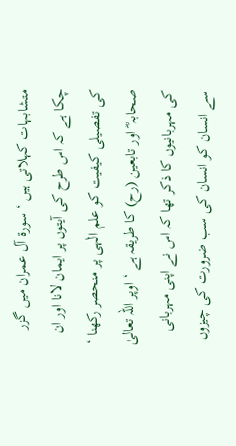متشابہات کہلاتی ہیں ‘ سورة آل عمران میں گزر چکا ہے کہ اس طرح کی آیتوں پر ایمان لانا اور ان کی تفصیلی کیفیت کو علم الٰہی پر منحصر رکھنا ‘ صحابہ ؓ اور تابعین (رح) کا طریقہ ہے ‘ اوپر اللہ تعالیٰ کی مہربانیوں کا ذکر تھا کہ اس نے اپنی مہربانی سے انسان کو انسان کی سب ضرورت کی چیزوں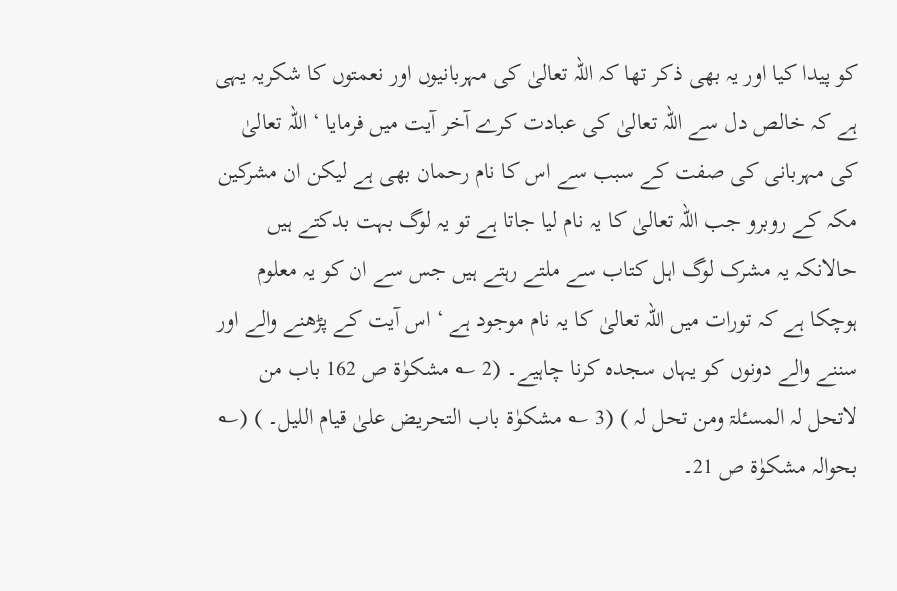کو پیدا کیا اور یہ بھی ذکر تھا کہ اللہ تعالیٰ کی مہربانیوں اور نعمتوں کا شکریہ یہی ہے کہ خالص دل سے اللہ تعالیٰ کی عبادت کرے آخر آیت میں فرمایا ‘ اللہ تعالیٰ کی مہربانی کی صفت کے سبب سے اس کا نام رحمان بھی ہے لیکن ان مشرکین مکہ کے روبرو جب اللہ تعالیٰ کا یہ نام لیا جاتا ہے تو یہ لوگ بہت بدکتے ہیں حالانکہ یہ مشرک لوگ اہل کتاب سے ملتے رہتے ہیں جس سے ان کو یہ معلوم ہوچکا ہے کہ تورات میں اللہ تعالیٰ کا یہ نام موجود ہے ‘ اس آیت کے پڑھنے والے اور سننے والے دونوں کو یہاں سجدہ کرنا چاہیے۔ (2 ؎ مشکوٰۃ ص 162 باب من لاتحل لہ المسـٔلۃ ومن تحل لہ ) (3 ؎ مشکوٰۃ باب التحریض علیٰ قیام اللیل۔ ) (؎ بحوالہ مشکوٰۃ ص 21۔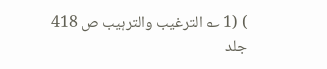) (1 ؎ الترغیب والترہیب ص 418 جلد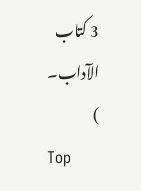3 کتاب الآداب۔ )
Top